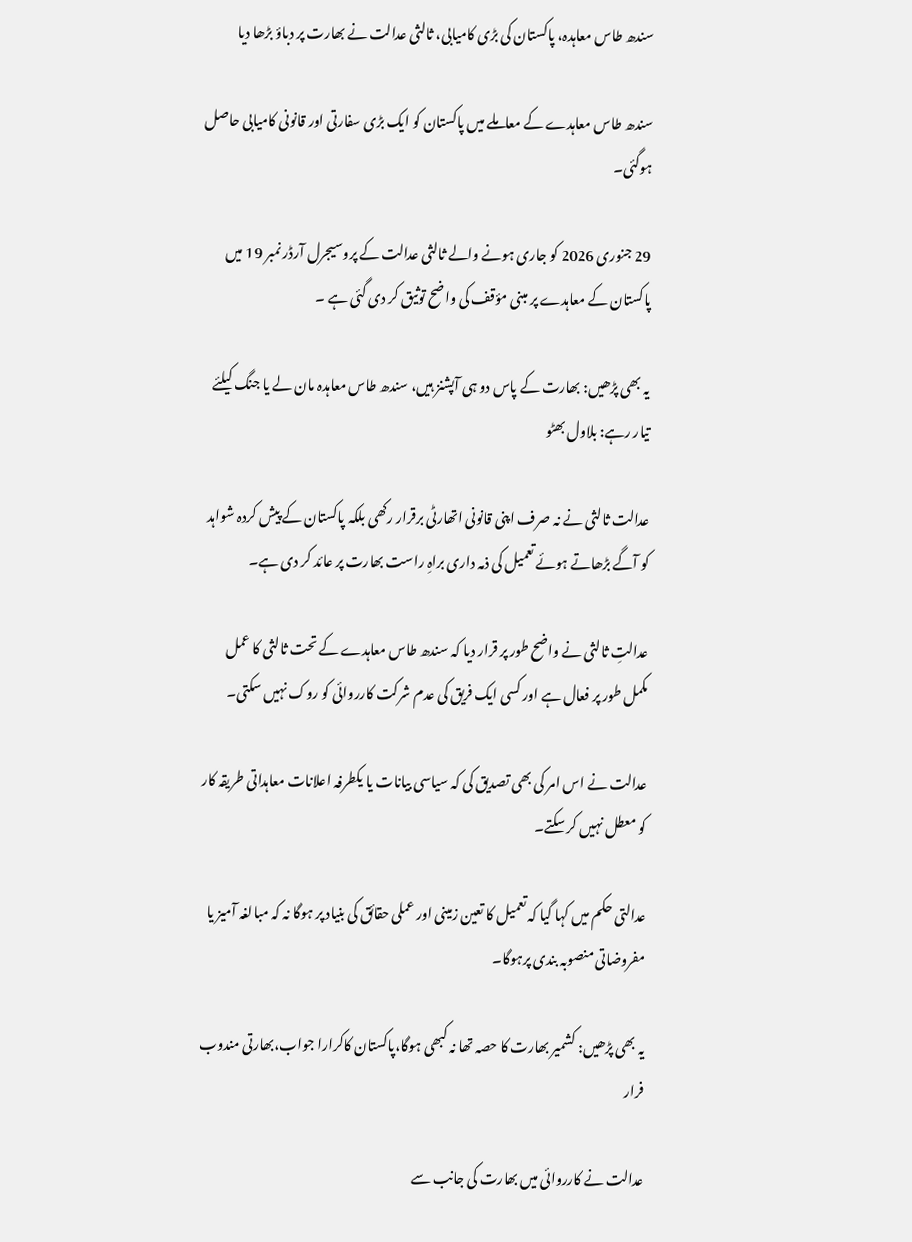سندھ طاس معاہدہ، پاکستان کی بڑی کامیابی، ثالثی عدالت نے بھارت پر دباؤ بڑھا دیا

سندھ طاس معاہدے کے معاملے میں پاکستان کو ایک بڑی سفارتی اور قانونی کامیابی حاصل ہوگئی۔

29 جنوری 2026 کو جاری ہونے والے ثالثی عدالت کے پروسیجرل آرڈر نمبر 19 میں پاکستان کے معاہدے پر مبنی مؤقف کی واضح توثیق کر دی گئی ہے ۔

یہ بھی پڑھیں: بھارت کے پاس دو ہی آپشنز ہیں، سندھ طاس معاہدہ مان لے یا جنگ کیلئے تیار رہے: بلاول بھٹو

عدالت ثالثی نے نہ صرف اپنی قانونی اتھارٹی برقرار رکھی بلکہ پاکستان کے پیش کردہ شواہد کو آگے بڑھاتے ہوئے تعمیل کی ذمہ داری براہِ راست بھارت پر عائد کر دی ہے۔

عدالتِ ثالثی نے واضح طور پر قرار دیا کہ سندھ طاس معاہدے کے تحت ثالثی کا عمل مکمل طور پر فعال ہے اور کسی ایک فریق کی عدم شرکت کارروائی کو روک نہیں سکتی۔

عدالت نے اس امر کی بھی تصدیق کی کہ سیاسی بیانات یا یکطرفہ اعلانات معاہداتی طریقہ کار کو معطل نہیں کر سکتے۔

عدالتی حکم میں کہا گیا کہ تعمیل کا تعین زمینی اور عملی حقائق کی بنیاد پر ہوگا نہ کہ مبالغہ آمیز یا مفروضاتی منصوبہ بندی پرہوگا۔

یہ بھی پڑھیں: کشمیر بھارت کا حصہ تھا نہ کبھی ہوگا،پاکستان کاکرارا جواب،بھارتی مندوب فرار

عدالت نے کارروائی میں بھارت کی جانب سے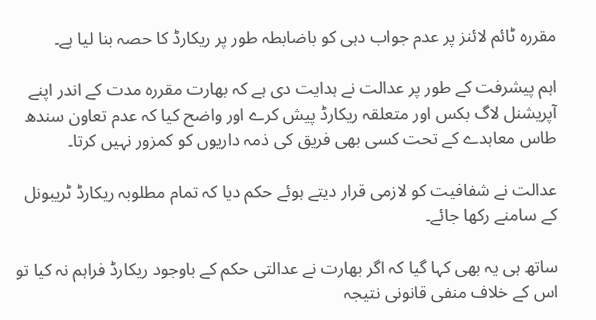مقررہ ٹائم لائنز پر عدم جواب دہی کو باضابطہ طور پر ریکارڈ کا حصہ بنا لیا ہے۔

اہم پیشرفت کے طور پر عدالت نے ہدایت دی ہے کہ بھارت مقررہ مدت کے اندر اپنے آپریشنل لاگ بکس اور متعلقہ ریکارڈ پیش کرے اور واضح کیا کہ عدم تعاون سندھ طاس معاہدے کے تحت کسی بھی فریق کی ذمہ داریوں کو کمزور نہیں کرتا۔

عدالت نے شفافیت کو لازمی قرار دیتے ہوئے حکم دیا کہ تمام مطلوبہ ریکارڈ ٹریبونل کے سامنے رکھا جائے۔

ساتھ ہی یہ بھی کہا گیا کہ اگر بھارت نے عدالتی حکم کے باوجود ریکارڈ فراہم نہ کیا تو اس کے خلاف منفی قانونی نتیجہ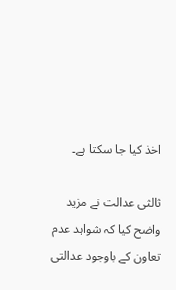اخذ کیا جا سکتا ہے۔

ثالثی عدالت نے مزید واضح کیا کہ شواہد عدم تعاون کے باوجود عدالتی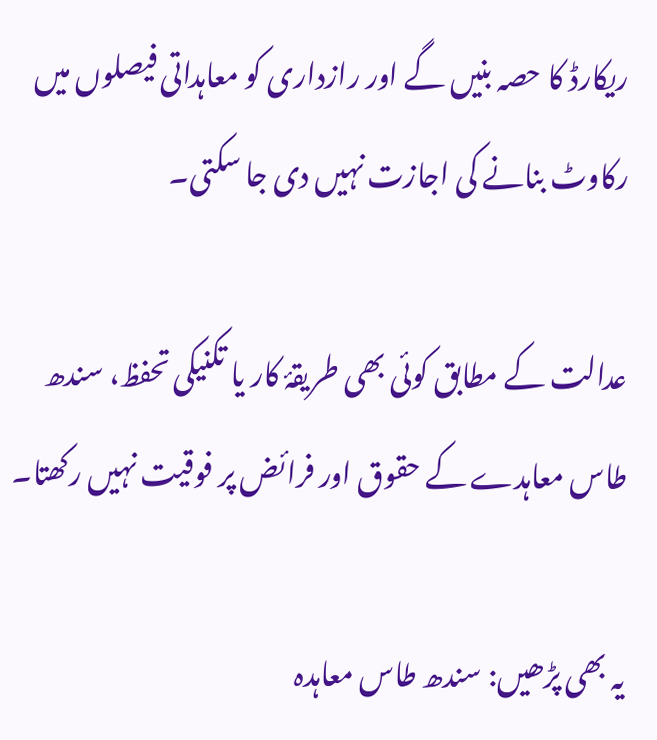ریکارڈ کا حصہ بنیں گے اور رازداری کو معاہداتی فیصلوں میں رکاوٹ بنانے کی اجازت نہیں دی جا سکتی۔

عدالت کے مطابق کوئی بھی طریقۂ کار یا تکنیکی تحفظ، سندھ طاس معاہدے کے حقوق اور فرائض پر فوقیت نہیں رکھتا۔

یہ بھی پڑھیں: سندھ طاس معاہدہ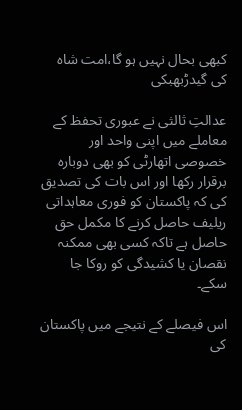کبھی بحال نہیں ہو گا،امت شاہ کی گیدڑبھبکی

عدالتِ ثالثی نے عبوری تحفظ کے معاملے میں اپنی واحد اور خصوصی اتھارٹی کو بھی دوبارہ برقرار رکھا اور اس بات کی تصدیق کی کہ پاکستان کو فوری معاہداتی ریلیف حاصل کرنے کا مکمل حق حاصل ہے تاکہ کسی بھی ممکنہ نقصان یا کشیدگی کو روکا جا سکے۔

اس فیصلے کے نتیجے میں پاکستان کی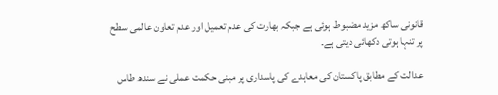قانونی ساکھ مزید مضبوط ہوئی ہے جبکہ بھارت کی عدم تعمیل اور عدم تعاون عالمی سطح پر تنہا ہوتی دکھائی دیتی ہے۔

عدالت کے مطابق پاکستان کی معاہدے کی پاسداری پر مبنی حکمت عملی نے سندھ طاس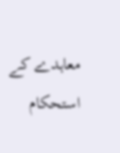معاہدے کے استحکام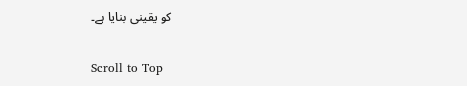کو یقینی بنایا ہے۔

Scroll to Top